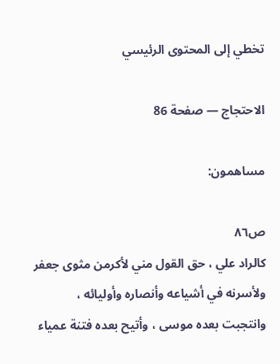تخطي إلى المحتوى الرئيسي

الاحتجاج — صفحة 86

مساهمون:

ص٨٦
كالراد علي ، حق القول مني لأكرمن مثوى جعفر ولأسرنه في أشياعه وأنصاره وأوليائه ، وانتجبت بعده موسى ، وأتيح بعده فتنة عمياء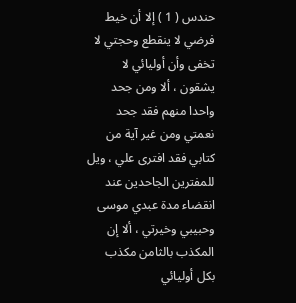حندس ( 1 ) إلا أن خيط فرضي لا ينقطع وحجتي لا تخفى وأن أوليائي لا يشقون ، ألا ومن جحد واحدا منهم فقد جحد نعمتي ومن غير آية من كتابي فقد افترى علي ، ويل للمفترين الجاحدين عند انقضاء مدة عبدي موسى وحبيبي وخيرتي ، ألا إن المكذب بالثامن مكذب بكل أوليائي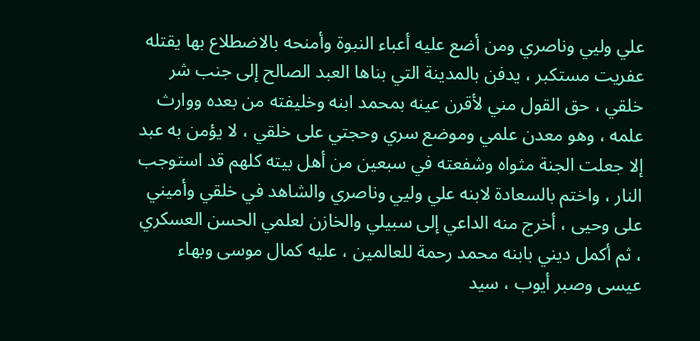علي وليي وناصري ومن أضع عليه أعباء النبوة وأمنحه بالاضطلاع بها يقتله عفريت مستكبر ، يدفن بالمدينة التي بناها العبد الصالح إلى جنب شر خلقي ، حق القول مني لأقرن عينه بمحمد ابنه وخليفته من بعده ووارث علمه ، وهو معدن علمي وموضع سري وحجتي على خلقي ، لا يؤمن به عبد إلا جعلت الجنة مثواه وشفعته في سبعين من أهل بيته كلهم قد استوجب النار ، واختم بالسعادة لابنه علي وليي وناصري والشاهد في خلقي وأميني على وحيى ، أخرج منه الداعي إلى سبيلي والخازن لعلمي الحسن العسكري ، ثم أكمل ديني بابنه محمد رحمة للعالمين ، عليه كمال موسى وبهاء عيسى وصبر أيوب ، سيد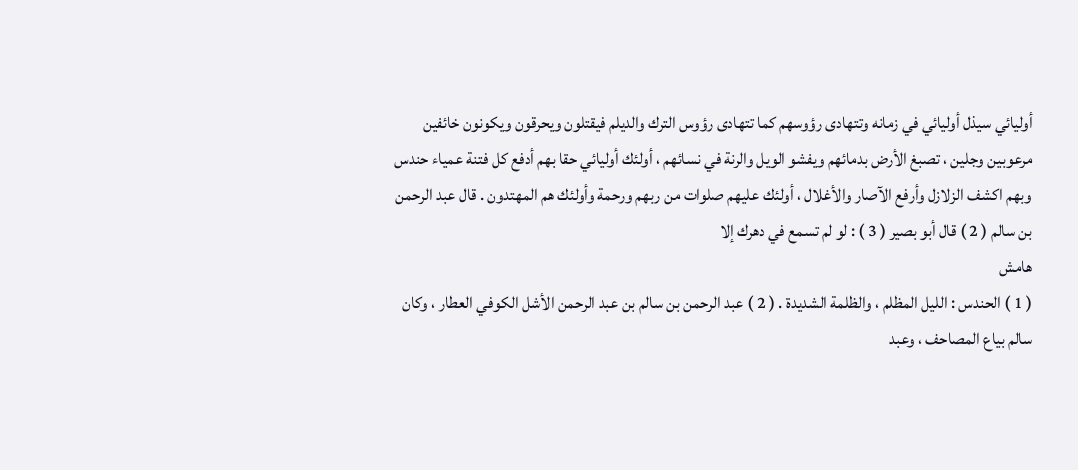أوليائي سيذل أوليائي في زمانه وتتهادى رؤوسهم كما تتهادى رؤوس الترك والديلم فيقتلون ويحرقون ويكونون خائفين مرعوبين وجلين ، تصبغ الأرض بدمائهم ويفشو الويل والرنة في نسائهم ، أولئك أوليائي حقا بهم أدفع كل فتنة عمياء حندس وبهم اكشف الزلازل وأرفع الآصار والأغلال ، أولئك عليهم صلوات من ربهم ورحمة وأولئك هم المهتدون . قال عبد الرحمن بن سالم ( 2 ) قال أبو بصير ( 3 ) : لو لم تسمع في دهرك إلا
هامش
( 1 ) الحندس : الليل المظلم ، والظلمة الشديدة . ( 2 ) عبد الرحمن بن سالم بن عبد الرحمن الأشل الكوفي العطار ، وكان سالم بياع المصاحف ، وعبد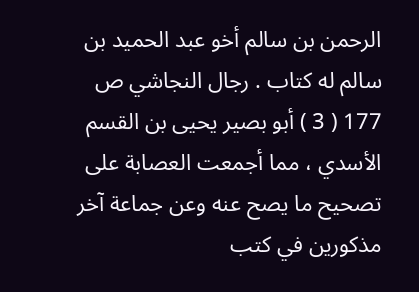الرحمن بن سالم أخو عبد الحميد بن سالم له كتاب . رجال النجاشي ص 177 ( 3 ) أبو بصير يحيى بن القسم الأسدي ، مما أجمعت العصابة على تصحيح ما يصح عنه وعن جماعة آخر مذكورين في كتب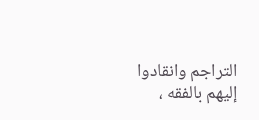التراجم وانقادوا إليهم بالفقه ،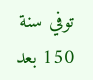توفي سنة 150 بعد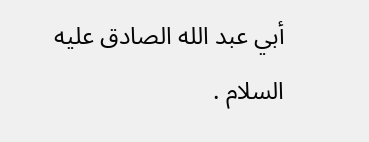أبي عبد الله الصادق عليه السلام .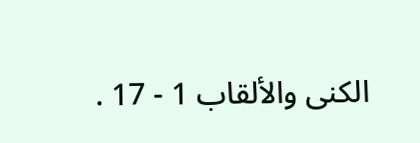الكنى والألقاب 1 - 17 .